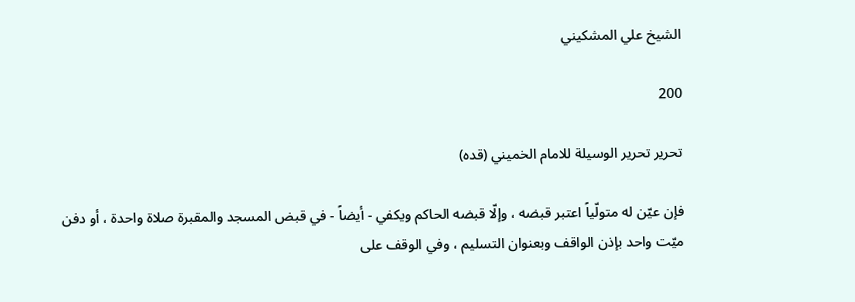الشيخ علي المشكيني

200

تحرير تحرير الوسيلة للامام الخميني (قده)

فإن عيّن له متولّياً اعتبر قبضه ، وإلّا قبضه الحاكم ويكفي - أيضاً - في قبض المسجد والمقبرة صلاة واحدة ، أو دفن ميّت واحد بإذن الواقف وبعنوان التسليم ، وفي الوقف على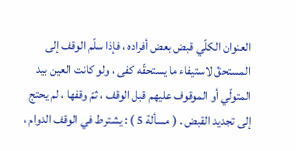العنوان الكلّي قبض بعض أفراده ، فإذا سلّم الوقف إلى المستحقّ لاستيفاء ما يستحقّه كفى ، ولو كانت العين بيد المتولّي أو الموقوف عليهم قبل الوقف ، ثمّ وقفها ، لم يحتج إلى تجديد القبض . ( مسألة 5 ) : يشترط في الوقف الدوام ،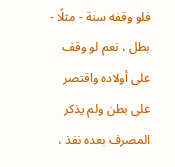فلو وقفه سنة - مثلًا - بطل ، نعم لو وقف على أولاده واقتصر على بطن ولم يذكر المصرف بعده نفذ ،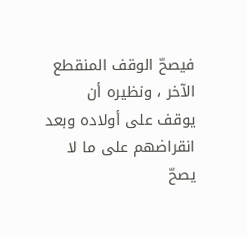فيصحّ الوقف المنقطع الآخر ، ونظيره أن يوقف على أولاده وبعد انقراضهم على ما لا يصحّ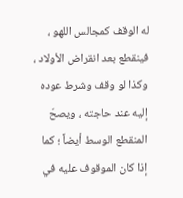له الوقف كمجالس اللهو ، فينقطع بعد انقراض الأولاد ، وكذا لو وقف وشرط عوده إليه عند حاجته ، ويصحّ المنقطع الوسط أيضاً ؛ كما إذا كان الموقوف عليه في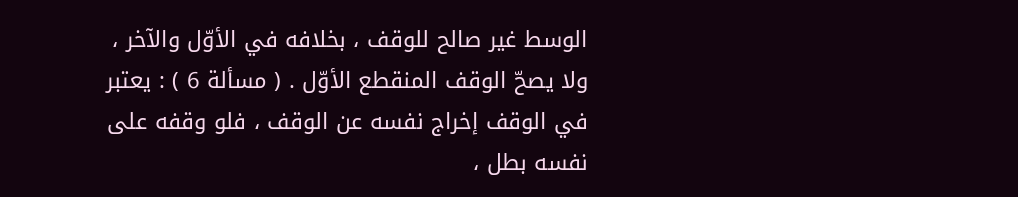الوسط غير صالح للوقف ، بخلافه في الأوّل والآخر ، ولا يصحّ الوقف المنقطع الأوّل . ( مسألة 6 ) : يعتبر في الوقف إخراج نفسه عن الوقف ، فلو وقفه على نفسه بطل ،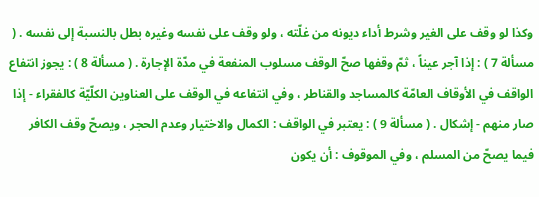وكذا لو وقف على الغير وشرط أداء ديونه من غلّته ، ولو وقف على نفسه وغيره بطل بالنسبة إلى نفسه . ( مسألة 7 ) : إذا آجر عيناً ، ثمّ وقفها صحّ الوقف مسلوب المنفعة في مدّة الإجارة . ( مسألة 8 ) : يجوز انتفاع الواقف في الأوقاف العامّة كالمساجد والقناطر ، وفي انتفاعه في الوقف على العناوين الكلّيّة كالفقراء - إذا صار منهم - إشكال . ( مسألة 9 ) : يعتبر في الواقف : الكمال والاختيار وعدم الحجر ، ويصحّ وقف الكافر فيما يصحّ من المسلم ، وفي الموقوف : أن يكون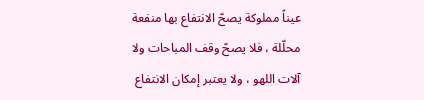عيناً مملوكة يصحّ الانتفاع بها منفعة محلّلة ، فلا يصحّ وقف المباحات ولا آلات اللهو ، ولا يعتبر إمكان الانتفاع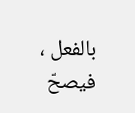بالفعل ، فيصحّ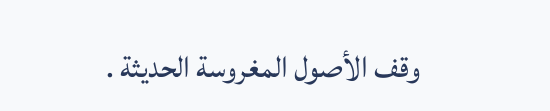وقف الأصول المغروسة الحديثة .